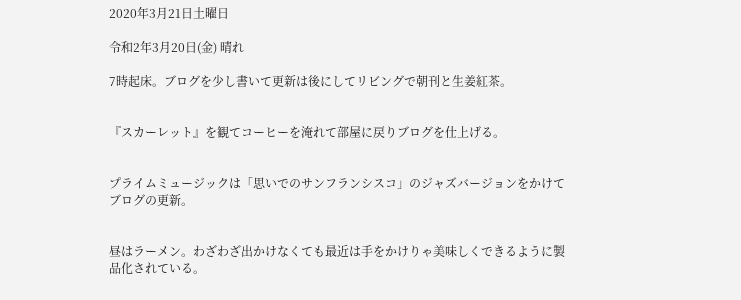2020年3月21日土曜日

令和2年3月20日(金) 晴れ

7時起床。ブログを少し書いて更新は後にしてリビングで朝刊と生姜紅茶。


『スカーレット』を観てコーヒーを淹れて部屋に戻りブログを仕上げる。


プライムミュージックは「思いでのサンフランシスコ」のジャズバージョンをかけてブログの更新。


昼はラーメン。わざわざ出かけなくても最近は手をかけりゃ美味しくできるように製品化されている。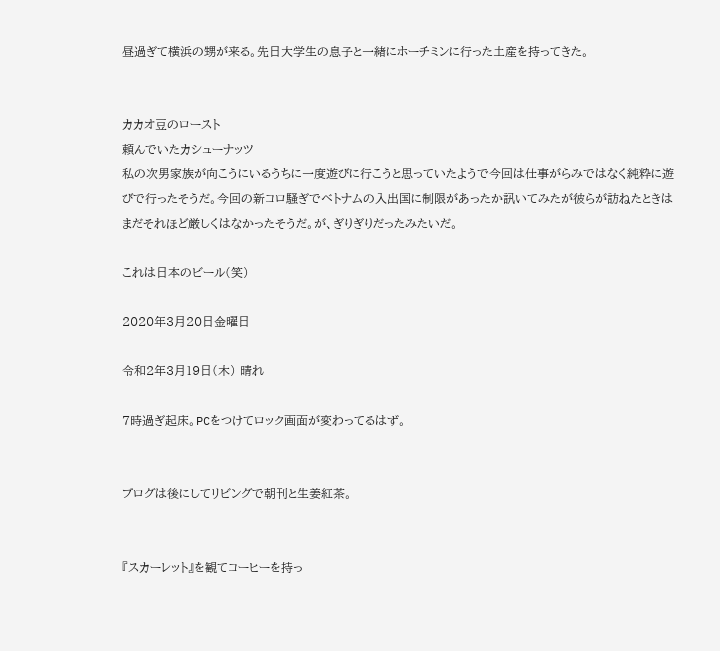昼過ぎて横浜の甥が来る。先日大学生の息子と一緒にホーチミンに行った土産を持ってきた。


カカオ豆のロースト
頼んでいたカシューナッツ
私の次男家族が向こうにいるうちに一度遊びに行こうと思っていたようで今回は仕事がらみではなく純粋に遊びで行ったそうだ。今回の新コロ騒ぎでベトナムの入出国に制限があったか訊いてみたが彼らが訪ねたときはまだそれほど厳しくはなかったそうだ。が、ぎりぎりだったみたいだ。

これは日本のビール(笑)

2020年3月20日金曜日

令和2年3月19日(木) 晴れ

7時過ぎ起床。PCをつけてロック画面が変わってるはず。


ブログは後にしてリビングで朝刊と生姜紅茶。


『スカーレット』を観てコーヒーを持っ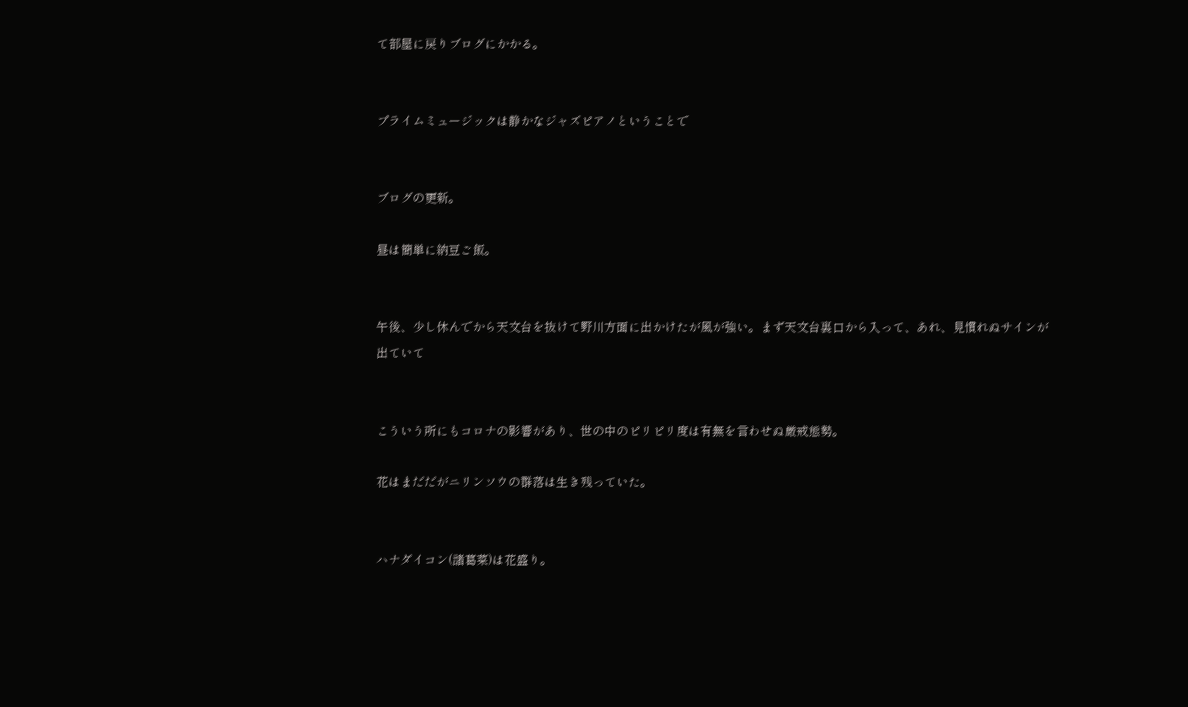て部屋に戻りブログにかかる。


プライムミュージックは静かなジャズピアノということで


ブログの更新。

昼は簡単に納豆ご飯。


午後、少し休んでから天文台を抜けて野川方面に出かけたが風が強い。まず天文台裏口から入って、あれ、見慣れぬサインが出ていて


こういう所にもコロナの影響があり、世の中のピリピリ度は有無を言わせぬ厳戒態勢。

花はまだだがニリンソウの群落は生き残っていた。


ハナダイコン(諸葛菜)は花盛り。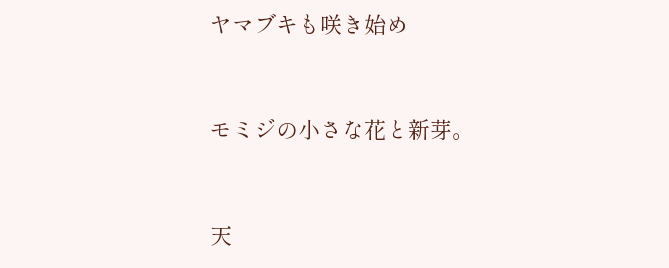ヤマブキも咲き始め


モミジの小さな花と新芽。


天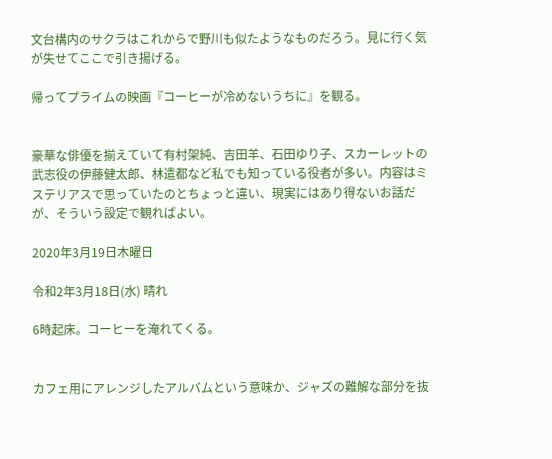文台構内のサクラはこれからで野川も似たようなものだろう。見に行く気が失せてここで引き揚げる。

帰ってプライムの映画『コーヒーが冷めないうちに』を観る。


豪華な俳優を揃えていて有村架純、吉田羊、石田ゆり子、スカーレットの武志役の伊藤健太郎、林遣都など私でも知っている役者が多い。内容はミステリアスで思っていたのとちょっと違い、現実にはあり得ないお話だが、そういう設定で観ればよい。

2020年3月19日木曜日

令和2年3月18日(水) 晴れ

6時起床。コーヒーを淹れてくる。


カフェ用にアレンジしたアルバムという意味か、ジャズの難解な部分を抜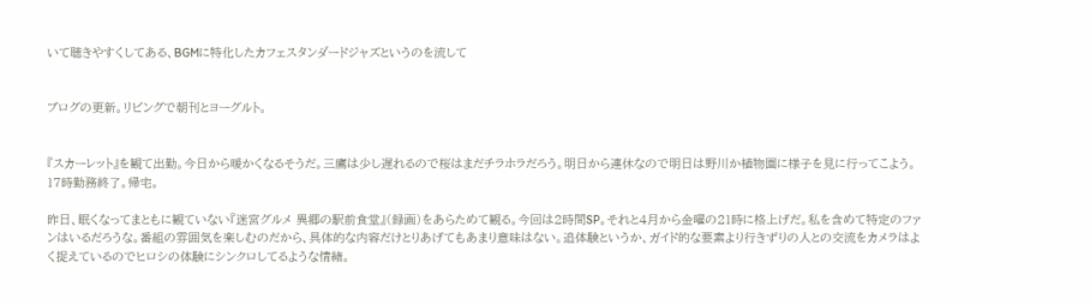いて聴きやすくしてある、BGMに特化したカフェスタンダードジャズというのを流して


ブログの更新。リビングで朝刊とヨーグルト。


『スカーレット』を観て出勤。今日から暖かくなるそうだ。三鷹は少し遅れるので桜はまだチラホラだろう。明日から連休なので明日は野川か植物園に様子を見に行ってこよう。
17時勤務終了。帰宅。

昨日、眠くなってまともに観ていない『迷宮グルメ 異郷の駅前食堂』(録画)をあらためて観る。今回は2時間SP。それと4月から金曜の21時に格上げだ。私を含めて特定のファンはいるだろうな。番組の雰囲気を楽しむのだから、具体的な内容だけとりあげてもあまり意味はない。追体験というか、ガイド的な要素より行きずりの人との交流をカメラはよく捉えているのでヒロシの体験にシンクロしてるような情緒。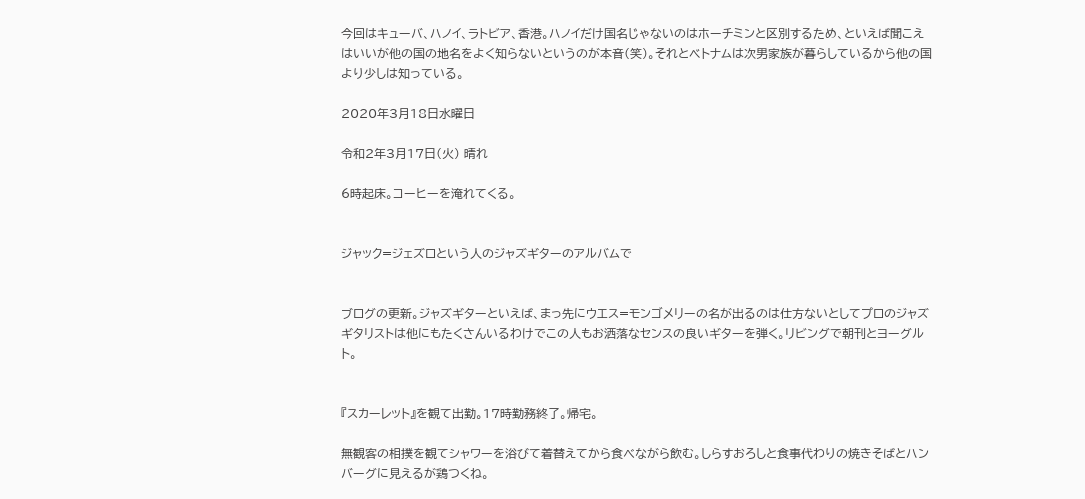今回はキューバ、ハノイ、ラトビア、香港。ハノイだけ国名じゃないのはホーチミンと区別するため、といえば聞こえはいいが他の国の地名をよく知らないというのが本音(笑)。それとベトナムは次男家族が暮らしているから他の国より少しは知っている。

2020年3月18日水曜日

令和2年3月17日(火) 晴れ

6時起床。コーヒーを淹れてくる。


ジャック=ジェズロという人のジャズギターのアルバムで


ブログの更新。ジャズギターといえば、まっ先にウエス=モンゴメリーの名が出るのは仕方ないとしてプロのジャズギタリストは他にもたくさんいるわけでこの人もお洒落なセンスの良いギターを弾く。リビングで朝刊とヨーグルト。


『スカーレット』を観て出勤。17時勤務終了。帰宅。

無観客の相撲を観てシャワーを浴びて着替えてから食べながら飲む。しらすおろしと食事代わりの焼きそばとハンバーグに見えるが鶏つくね。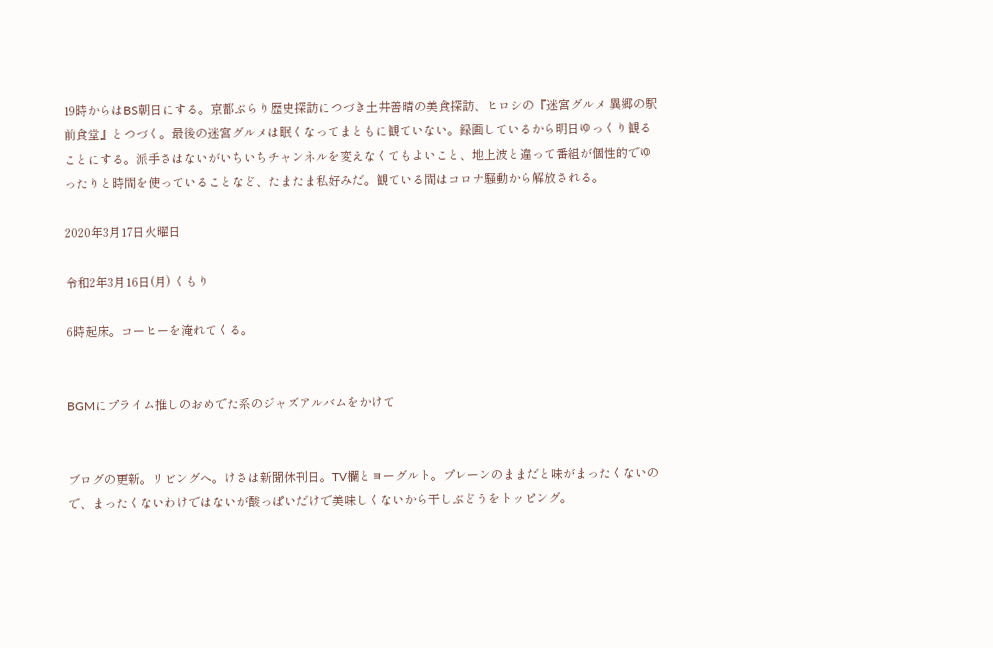19時からはBS朝日にする。京都ぶらり歴史探訪につづき土井善晴の美食探訪、ヒロシの『迷宮グルメ 異郷の駅前食堂』とつづく。最後の迷宮グルメは眠くなってまともに観ていない。録画しているから明日ゆっくり観ることにする。派手さはないがいちいちチャンネルを変えなくてもよいこと、地上波と違って番組が個性的でゆったりと時間を使っていることなど、たまたま私好みだ。観ている間はコロナ騒動から解放される。

2020年3月17日火曜日

令和2年3月16日(月) くもり

6時起床。コーヒーを淹れてくる。


BGMにプライム推しのおめでた系のジャズアルバムをかけて


ブログの更新。リビングへ。けさは新聞休刊日。TV欄とヨーグルト。プレーンのままだと味がまったくないので、まったくないわけではないが酸っぱいだけで美味しくないから干しぶどうをトッピング。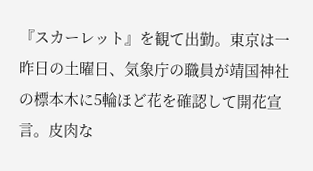『スカーレット』を観て出勤。東京は一昨日の土曜日、気象庁の職員が靖国神社の標本木に5輪ほど花を確認して開花宣言。皮肉な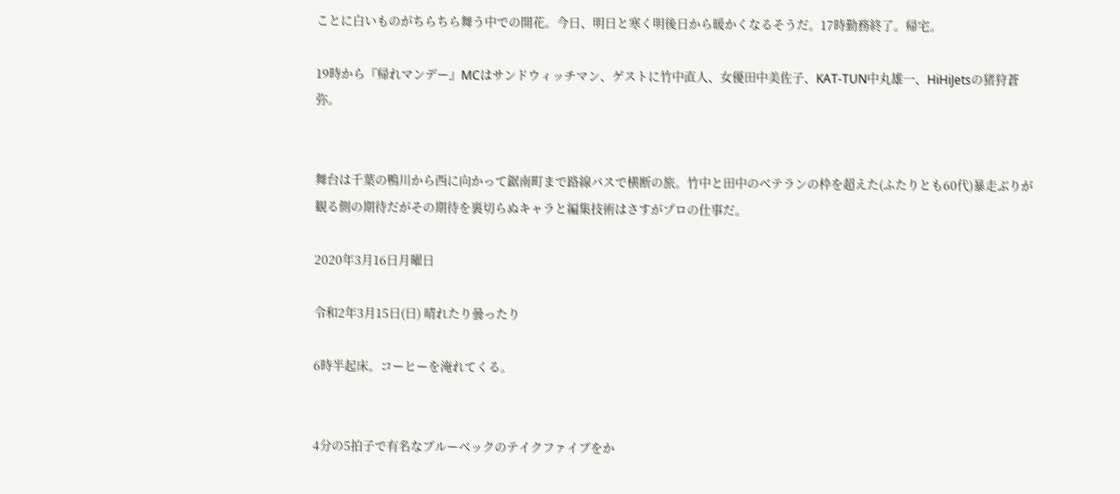ことに白いものがちらちら舞う中での開花。今日、明日と寒く明後日から暖かくなるそうだ。17時勤務終了。帰宅。

19時から『帰れマンデー』MCはサンドウィッチマン、ゲストに竹中直人、女優田中美佐子、KAT-TUN中丸雄一、HiHiJetsの猪狩蒼弥。


舞台は千葉の鴨川から西に向かって鋸南町まで路線バスで横断の旅。竹中と田中のベテランの枠を超えた(ふたりとも60代)暴走ぶりが観る側の期待だがその期待を裏切らぬキャラと編集技術はさすがプロの仕事だ。

2020年3月16日月曜日

令和2年3月15日(日) 晴れたり曇ったり

6時半起床。コーヒーを淹れてくる。


4分の5拍子で有名なブルーベックのテイクファイブをか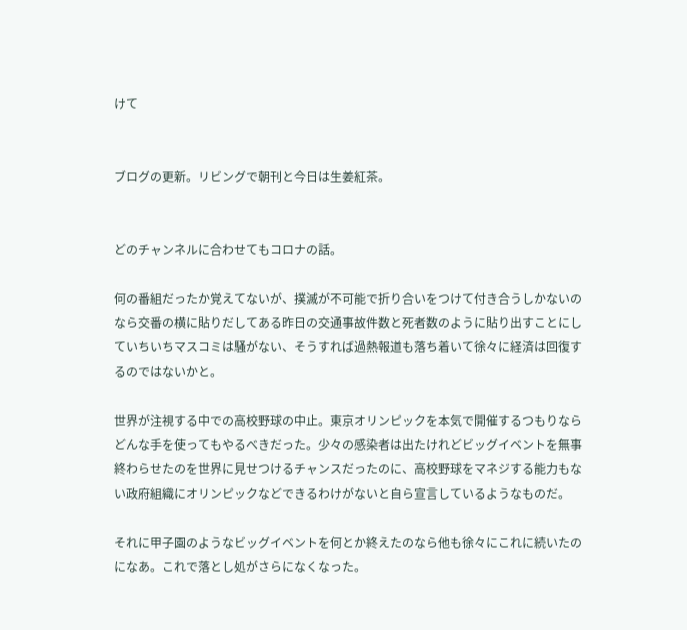けて


ブログの更新。リビングで朝刊と今日は生姜紅茶。


どのチャンネルに合わせてもコロナの話。

何の番組だったか覚えてないが、撲滅が不可能で折り合いをつけて付き合うしかないのなら交番の横に貼りだしてある昨日の交通事故件数と死者数のように貼り出すことにしていちいちマスコミは騒がない、そうすれば過熱報道も落ち着いて徐々に経済は回復するのではないかと。

世界が注視する中での高校野球の中止。東京オリンピックを本気で開催するつもりならどんな手を使ってもやるべきだった。少々の感染者は出たけれどビッグイベントを無事終わらせたのを世界に見せつけるチャンスだったのに、高校野球をマネジする能力もない政府組織にオリンピックなどできるわけがないと自ら宣言しているようなものだ。

それに甲子園のようなビッグイベントを何とか終えたのなら他も徐々にこれに続いたのになあ。これで落とし処がさらになくなった。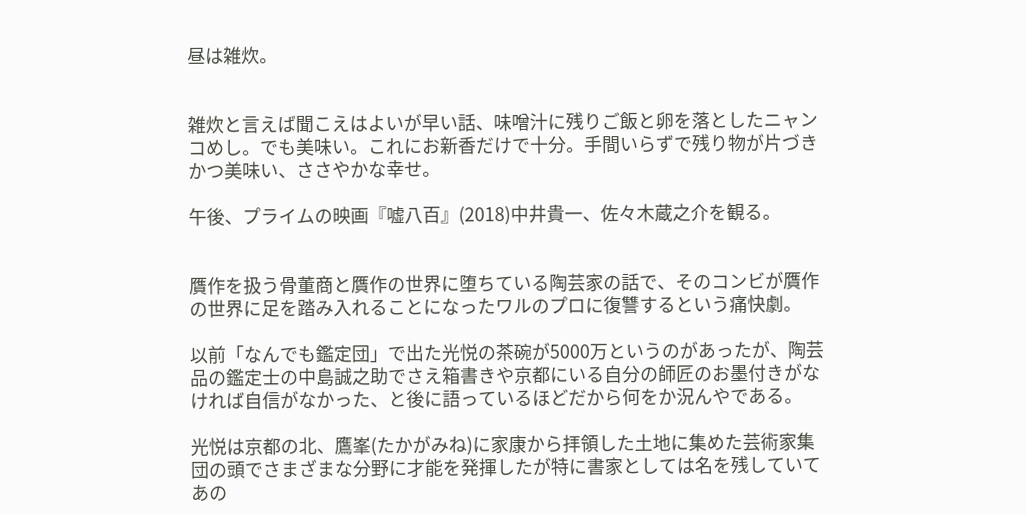昼は雑炊。


雑炊と言えば聞こえはよいが早い話、味噌汁に残りご飯と卵を落としたニャンコめし。でも美味い。これにお新香だけで十分。手間いらずで残り物が片づきかつ美味い、ささやかな幸せ。

午後、プライムの映画『嘘八百』(2018)中井貴一、佐々木蔵之介を観る。


贋作を扱う骨董商と贋作の世界に堕ちている陶芸家の話で、そのコンビが贋作の世界に足を踏み入れることになったワルのプロに復讐するという痛快劇。

以前「なんでも鑑定団」で出た光悦の茶碗が5000万というのがあったが、陶芸品の鑑定士の中島誠之助でさえ箱書きや京都にいる自分の師匠のお墨付きがなければ自信がなかった、と後に語っているほどだから何をか況んやである。

光悦は京都の北、鷹峯(たかがみね)に家康から拝領した土地に集めた芸術家集団の頭でさまざまな分野に才能を発揮したが特に書家としては名を残していてあの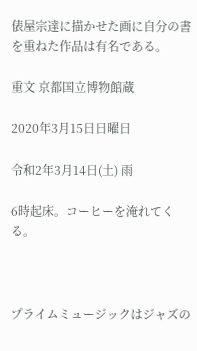俵屋宗達に描かせた画に自分の書を重ねた作品は有名である。

重文 京都国立博物館蔵

2020年3月15日日曜日

令和2年3月14日(土) 雨

6時起床。コーヒーを淹れてくる。



プライムミュージックはジャズの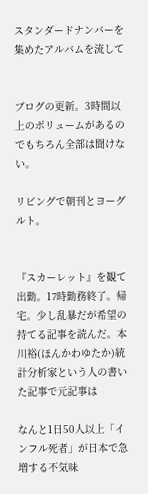スタンダードナンバーを集めたアルバムを流して


ブログの更新。3時間以上のボリュームがあるのでもちろん全部は聞けない。

リビングで朝刊とヨーグルト。


『スカーレット』を観て出勤。17時勤務終了。帰宅。少し乱暴だが希望の持てる記事を読んだ。本川裕(ほんかわゆたか)統計分析家という人の書いた記事で元記事は

なんと1日50人以上「インフル死者」が日本で急増する不気味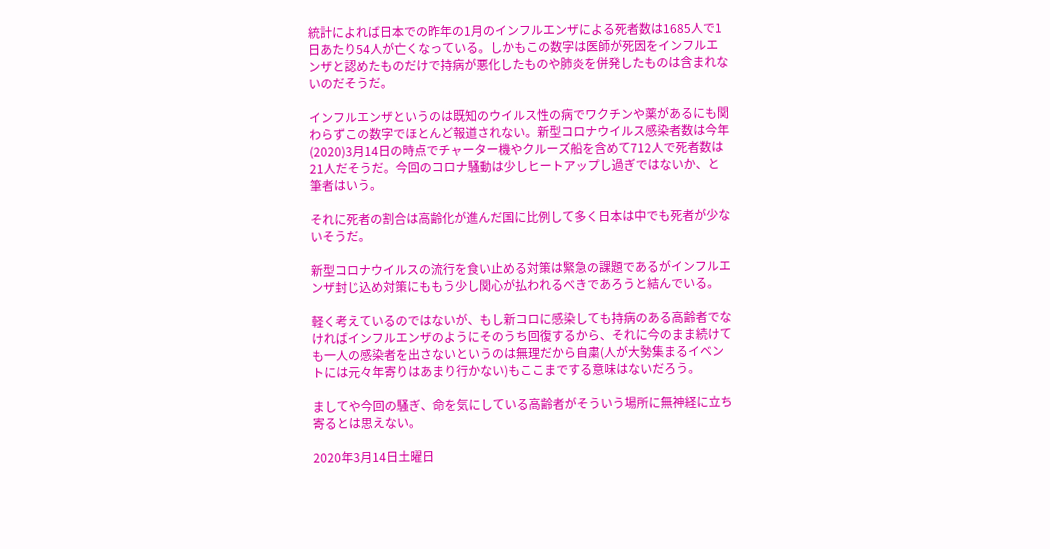統計によれば日本での昨年の1月のインフルエンザによる死者数は1685人で1日あたり54人が亡くなっている。しかもこの数字は医師が死因をインフルエンザと認めたものだけで持病が悪化したものや肺炎を併発したものは含まれないのだそうだ。

インフルエンザというのは既知のウイルス性の病でワクチンや薬があるにも関わらずこの数字でほとんど報道されない。新型コロナウイルス感染者数は今年(2020)3月14日の時点でチャーター機やクルーズ船を含めて712人で死者数は21人だそうだ。今回のコロナ騒動は少しヒートアップし過ぎではないか、と筆者はいう。

それに死者の割合は高齢化が進んだ国に比例して多く日本は中でも死者が少ないそうだ。

新型コロナウイルスの流行を食い止める対策は緊急の課題であるがインフルエンザ封じ込め対策にももう少し関心が払われるべきであろうと結んでいる。

軽く考えているのではないが、もし新コロに感染しても持病のある高齢者でなければインフルエンザのようにそのうち回復するから、それに今のまま続けても一人の感染者を出さないというのは無理だから自粛(人が大勢集まるイベントには元々年寄りはあまり行かない)もここまでする意味はないだろう。

ましてや今回の騒ぎ、命を気にしている高齢者がそういう場所に無神経に立ち寄るとは思えない。

2020年3月14日土曜日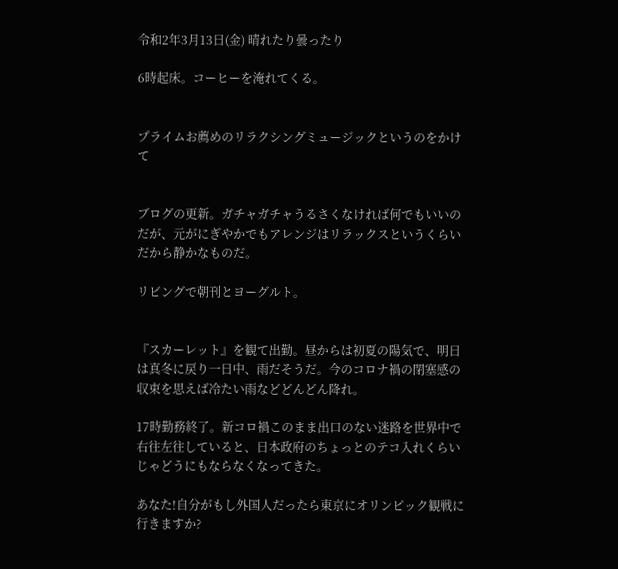令和2年3月13日(金) 晴れたり曇ったり

6時起床。コーヒーを淹れてくる。


プライムお薦めのリラクシングミュージックというのをかけて


ブログの更新。ガチャガチャうるさくなければ何でもいいのだが、元がにぎやかでもアレンジはリラックスというくらいだから静かなものだ。

リビングで朝刊とヨーグルト。


『スカーレット』を観て出勤。昼からは初夏の陽気で、明日は真冬に戻り一日中、雨だそうだ。今のコロナ禍の閉塞感の収束を思えば冷たい雨などどんどん降れ。

17時勤務終了。新コロ禍このまま出口のない迷路を世界中で右往左往していると、日本政府のちょっとのテコ入れくらいじゃどうにもならなくなってきた。

あなた!自分がもし外国人だったら東京にオリンピック観戦に行きますか?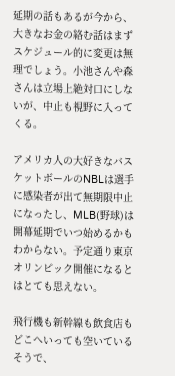延期の話もあるが今から、大きなお金の絡む話はまずスケジュール的に変更は無理でしょう。小池さんや森さんは立場上絶対口にしないが、中止も視野に入ってくる。

アメリカ人の大好きなバスケットボールのNBLは選手に感染者が出て無期限中止になったし、MLB(野球)は開幕延期でいつ始めるかもわからない。予定通り東京オリンピック開催になるとはとても思えない。

飛行機も新幹線も飲食店もどこへいっても空いているそうで、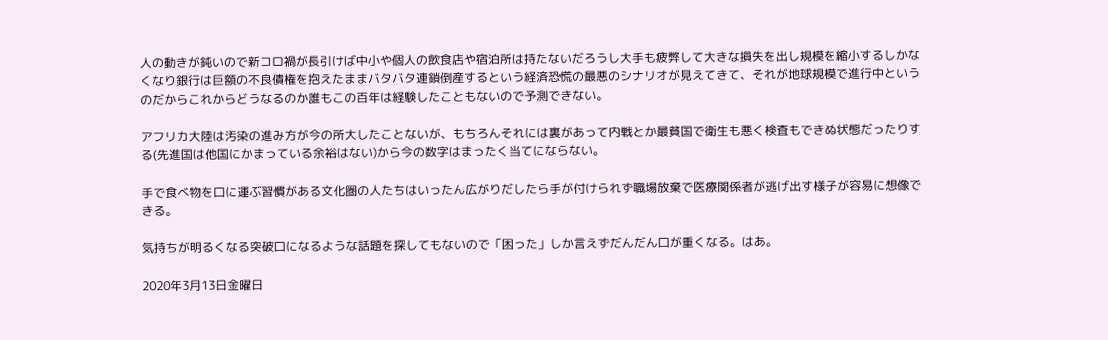人の動きが鈍いので新コロ禍が長引けば中小や個人の飲食店や宿泊所は持たないだろうし大手も疲弊して大きな損失を出し規模を縮小するしかなくなり銀行は巨額の不良債権を抱えたままバタバタ連鎖倒産するという経済恐慌の最悪のシナリオが見えてきて、それが地球規模で進行中というのだからこれからどうなるのか誰もこの百年は経験したこともないので予測できない。

アフリカ大陸は汚染の進み方が今の所大したことないが、もちろんそれには裏があって内戦とか最貧国で衛生も悪く検査もできぬ状態だったりする(先進国は他国にかまっている余裕はない)から今の数字はまったく当てにならない。

手で食べ物を口に運ぶ習慣がある文化圏の人たちはいったん広がりだしたら手が付けられず職場放棄で医療関係者が逃げ出す様子が容易に想像できる。

気持ちが明るくなる突破口になるような話題を探してもないので「困った」しか言えずだんだん口が重くなる。はあ。

2020年3月13日金曜日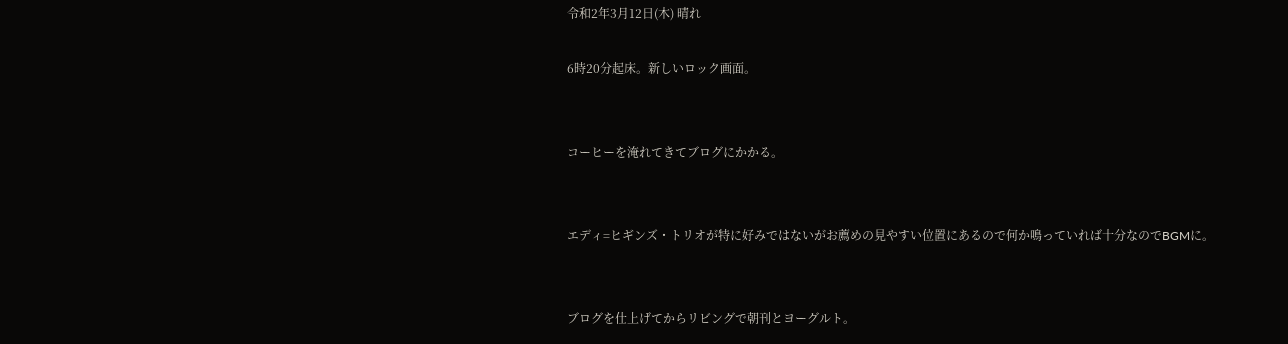令和2年3月12日(木) 晴れ

6時20分起床。新しいロック画面。


コーヒーを淹れてきてブログにかかる。


エディ=ヒギンズ・トリオが特に好みではないがお薦めの見やすい位置にあるので何か鳴っていれば十分なのでBGMに。


ブログを仕上げてからリビングで朝刊とヨーグルト。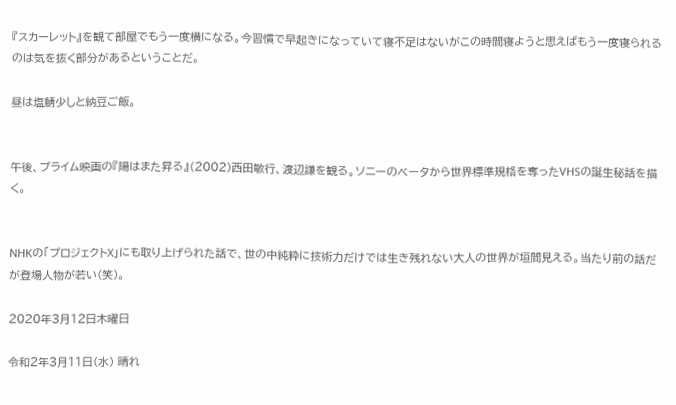『スカーレット』を観て部屋でもう一度横になる。今習慣で早起きになっていて寝不足はないがこの時間寝ようと思えばもう一度寝られるのは気を抜く部分があるということだ。

昼は塩鯖少しと納豆ご飯。


午後、プライム映画の『陽はまた昇る』(2002)西田敏行、渡辺謙を観る。ソニーのベータから世界標準規格を奪ったVHSの誕生秘話を描く。


NHKの「プロジェクトX」にも取り上げられた話で、世の中純粋に技術力だけでは生き残れない大人の世界が垣間見える。当たり前の話だが登場人物が若い(笑)。

2020年3月12日木曜日

令和2年3月11日(水) 晴れ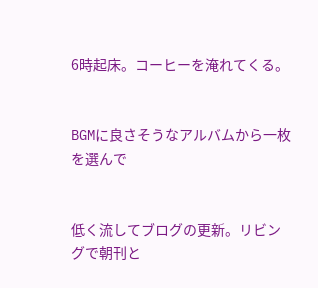6時起床。コーヒーを淹れてくる。


BGMに良さそうなアルバムから一枚を選んで


低く流してブログの更新。リビングで朝刊と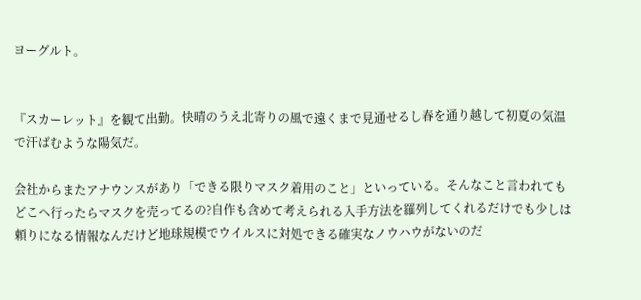ヨーグルト。


『スカーレット』を観て出勤。快晴のうえ北寄りの風で遠くまで見通せるし春を通り越して初夏の気温で汗ばむような陽気だ。

会社からまたアナウンスがあり「できる限りマスク着用のこと」といっている。そんなこと言われてもどこへ行ったらマスクを売ってるの?自作も含めて考えられる入手方法を羅列してくれるだけでも少しは頼りになる情報なんだけど地球規模でウイルスに対処できる確実なノウハウがないのだ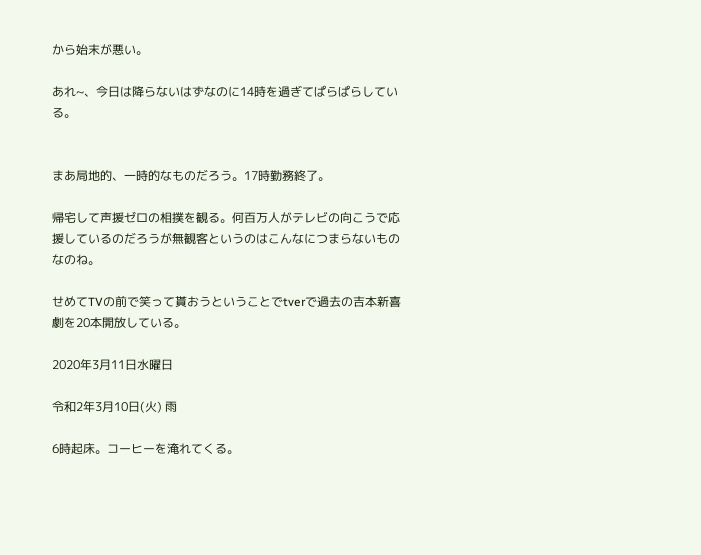から始末が悪い。

あれ~、今日は降らないはずなのに14時を過ぎてぱらぱらしている。


まあ局地的、一時的なものだろう。17時勤務終了。

帰宅して声援ゼロの相撲を観る。何百万人がテレビの向こうで応援しているのだろうが無観客というのはこんなにつまらないものなのね。

せめてTVの前で笑って貰おうということでtverで過去の吉本新喜劇を20本開放している。

2020年3月11日水曜日

令和2年3月10日(火) 雨

6時起床。コーヒーを淹れてくる。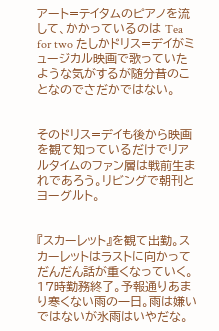アート=テイタムのピアノを流して、かかっているのは Tea for two たしかドリス=デイがミュージカル映画で歌っていたような気がするが随分昔のことなのでさだかではない。


そのドリス=デイも後から映画を観て知っているだけでリアルタイムのファン層は戦前生まれであろう。リビングで朝刊とヨーグルト。


『スカーレット』を観て出勤。スカーレットはラストに向かってだんだん話が重くなっていく。17時勤務終了。予報通りあまり寒くない雨の一日。雨は嫌いではないが氷雨はいやだな。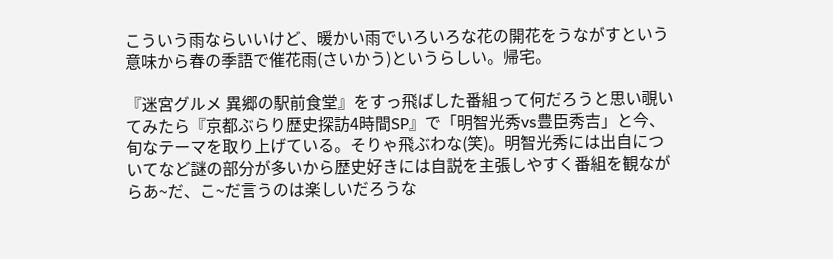こういう雨ならいいけど、暖かい雨でいろいろな花の開花をうながすという意味から春の季語で催花雨(さいかう)というらしい。帰宅。

『迷宮グルメ 異郷の駅前食堂』をすっ飛ばした番組って何だろうと思い覗いてみたら『京都ぶらり歴史探訪4時間SP』で「明智光秀vs豊臣秀吉」と今、旬なテーマを取り上げている。そりゃ飛ぶわな(笑)。明智光秀には出自についてなど謎の部分が多いから歴史好きには自説を主張しやすく番組を観ながらあ~だ、こ~だ言うのは楽しいだろうな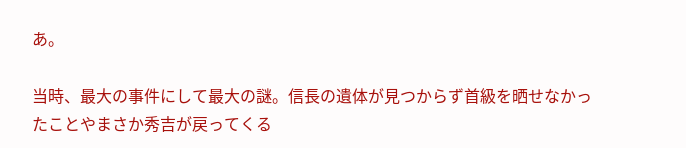あ。

当時、最大の事件にして最大の謎。信長の遺体が見つからず首級を晒せなかったことやまさか秀吉が戻ってくる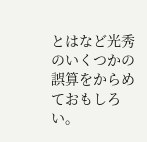とはなど光秀のいくつかの誤算をからめておもしろい。